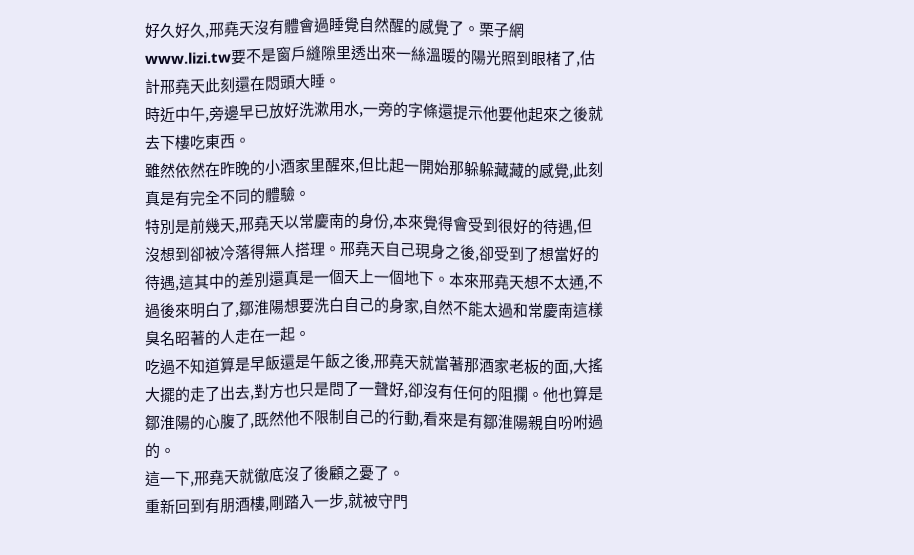好久好久,邢堯天沒有體會過睡覺自然醒的感覺了。栗子網
www.lizi.tw要不是窗戶縫隙里透出來一絲溫暖的陽光照到眼楮了,估計邢堯天此刻還在悶頭大睡。
時近中午,旁邊早已放好洗漱用水,一旁的字條還提示他要他起來之後就去下樓吃東西。
雖然依然在昨晚的小酒家里醒來,但比起一開始那躲躲藏藏的感覺,此刻真是有完全不同的體驗。
特別是前幾天,邢堯天以常慶南的身份,本來覺得會受到很好的待遇,但沒想到卻被冷落得無人搭理。邢堯天自己現身之後,卻受到了想當好的待遇,這其中的差別還真是一個天上一個地下。本來邢堯天想不太通,不過後來明白了,鄒淮陽想要洗白自己的身家,自然不能太過和常慶南這樣臭名昭著的人走在一起。
吃過不知道算是早飯還是午飯之後,邢堯天就當著那酒家老板的面,大搖大擺的走了出去,對方也只是問了一聲好,卻沒有任何的阻攔。他也算是鄒淮陽的心腹了,既然他不限制自己的行動,看來是有鄒淮陽親自吩咐過的。
這一下,邢堯天就徹底沒了後顧之憂了。
重新回到有朋酒樓,剛踏入一步,就被守門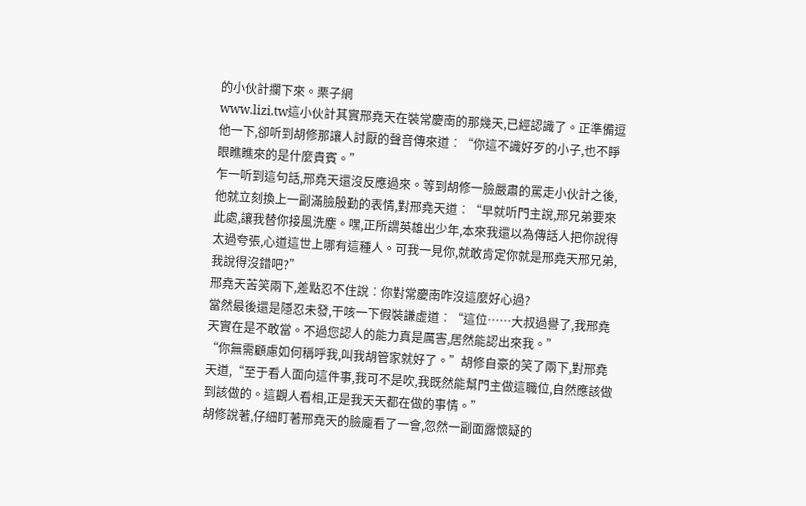的小伙計攔下來。栗子網
www.lizi.tw這小伙計其實邢堯天在裝常慶南的那幾天,已經認識了。正準備逗他一下,卻听到胡修那讓人討厭的聲音傳來道︰“你這不識好歹的小子,也不睜眼瞧瞧來的是什麼貴賓。”
乍一听到這句話,邢堯天還沒反應過來。等到胡修一臉嚴肅的罵走小伙計之後,他就立刻換上一副滿臉殷勤的表情,對邢堯天道︰“早就听門主說,邢兄弟要來此處,讓我替你接風洗塵。嘿,正所謂英雄出少年,本來我還以為傳話人把你說得太過夸張,心道這世上哪有這種人。可我一見你,就敢肯定你就是邢堯天邢兄弟,我說得沒錯吧?”
邢堯天苦笑兩下,差點忍不住說︰你對常慶南咋沒這麼好心過?
當然最後還是隱忍未發,干咳一下假裝謙虛道︰“這位……大叔過譽了,我邢堯天實在是不敢當。不過您認人的能力真是厲害,居然能認出來我。”
“你無需顧慮如何稱呼我,叫我胡管家就好了。”胡修自豪的笑了兩下,對邢堯天道,“至于看人面向這件事,我可不是吹,我既然能幫門主做這職位,自然應該做到該做的。這觀人看相,正是我天天都在做的事情。”
胡修說著,仔細盯著邢堯天的臉龐看了一會,忽然一副面露懷疑的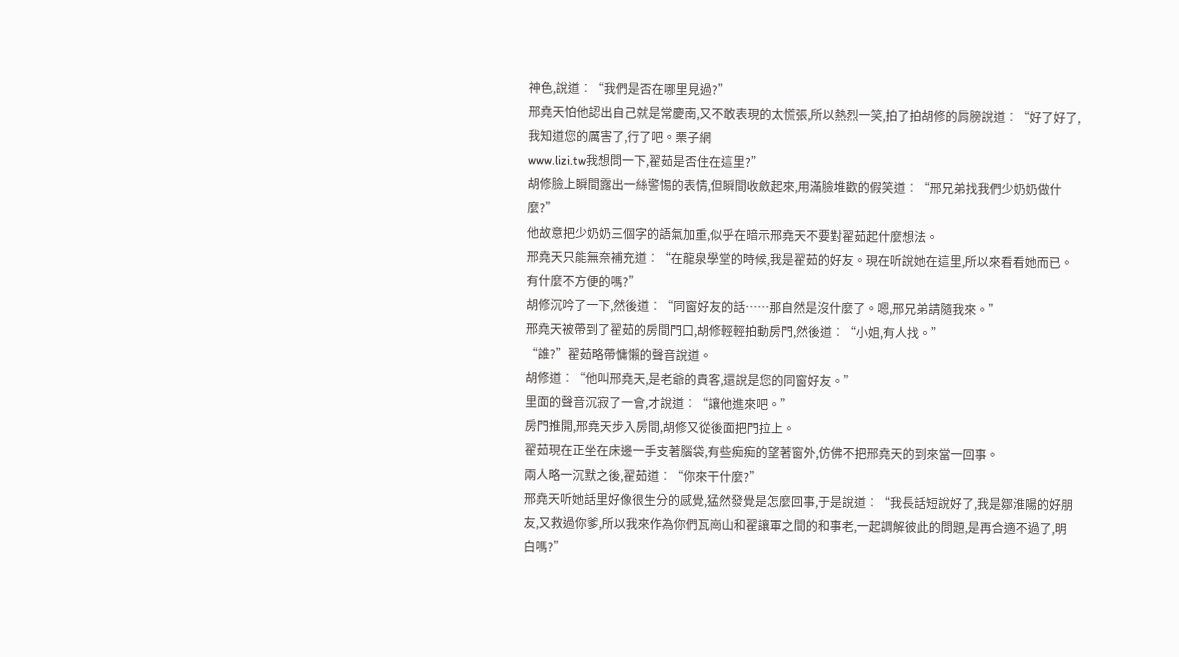神色,說道︰“我們是否在哪里見過?”
邢堯天怕他認出自己就是常慶南,又不敢表現的太慌張,所以熱烈一笑,拍了拍胡修的肩膀說道︰“好了好了,我知道您的厲害了,行了吧。栗子網
www.lizi.tw我想問一下,翟茹是否住在這里?”
胡修臉上瞬間露出一絲警惕的表情,但瞬間收斂起來,用滿臉堆歡的假笑道︰“邢兄弟找我們少奶奶做什麼?”
他故意把少奶奶三個字的語氣加重,似乎在暗示邢堯天不要對翟茹起什麼想法。
邢堯天只能無奈補充道︰“在龍泉學堂的時候,我是翟茹的好友。現在听說她在這里,所以來看看她而已。有什麼不方便的嗎?”
胡修沉吟了一下,然後道︰“同窗好友的話……那自然是沒什麼了。嗯,邢兄弟請隨我來。”
邢堯天被帶到了翟茹的房間門口,胡修輕輕拍動房門,然後道︰“小姐,有人找。”
“誰?”翟茹略帶慵懶的聲音說道。
胡修道︰“他叫邢堯天,是老爺的貴客,還說是您的同窗好友。”
里面的聲音沉寂了一會,才說道︰“讓他進來吧。”
房門推開,邢堯天步入房間,胡修又從後面把門拉上。
翟茹現在正坐在床邊一手支著腦袋,有些痴痴的望著窗外,仿佛不把邢堯天的到來當一回事。
兩人略一沉默之後,翟茹道︰“你來干什麼?”
邢堯天听她話里好像很生分的感覺,猛然發覺是怎麼回事,于是說道︰“我長話短說好了,我是鄒淮陽的好朋友,又救過你爹,所以我來作為你們瓦崗山和翟讓軍之間的和事老,一起調解彼此的問題,是再合適不過了,明白嗎?”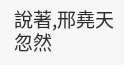說著,邢堯天忽然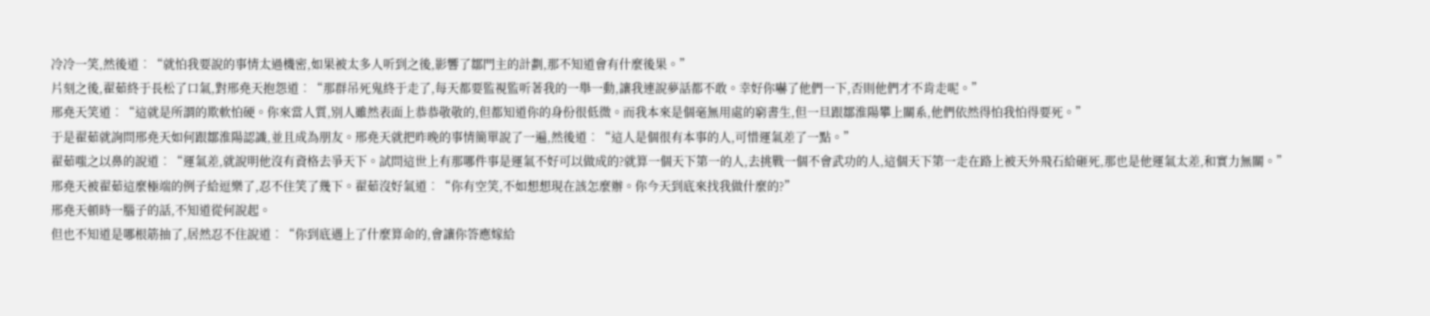冷冷一笑,然後道︰“就怕我要說的事情太過機密,如果被太多人听到之後,影響了鄒門主的計劃,那不知道會有什麼後果。”
片刻之後,翟茹終于長松了口氣,對邢堯天抱怨道︰“那群吊死鬼終于走了,每天都要監視監听著我的一舉一動,讓我連說夢話都不敢。幸好你嚇了他們一下,否則他們才不肯走呢。”
邢堯天笑道︰“這就是所謂的欺軟怕硬。你來當人質,別人雖然表面上恭恭敬敬的,但都知道你的身份很低微。而我本來是個毫無用處的窮書生,但一旦跟鄒淮陽攀上關系,他們依然得怕我怕得要死。”
于是翟茹就詢問邢堯天如何跟鄒淮陽認識,並且成為朋友。邢堯天就把昨晚的事情簡單說了一遍,然後道︰“這人是個很有本事的人,可惜運氣差了一點。”
翟茹嗤之以鼻的說道︰“運氣差,就說明他沒有資格去爭天下。試問這世上有那哪件事是運氣不好可以做成的?就算一個天下第一的人,去挑戰一個不會武功的人,這個天下第一走在路上被天外飛石給砸死,那也是他運氣太差,和實力無關。”
邢堯天被翟茹這麼極端的例子給逗樂了,忍不住笑了幾下。翟茹沒好氣道︰“你有空笑,不如想想現在該怎麼辦。你今天到底來找我做什麼的?”
邢堯天頓時一腦子的話,不知道從何說起。
但也不知道是哪根筋抽了,居然忍不住說道︰“你到底遇上了什麼算命的,會讓你答應嫁給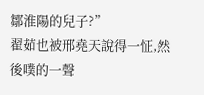鄒淮陽的兒子?”
翟茹也被邢堯天說得一怔,然後噗的一聲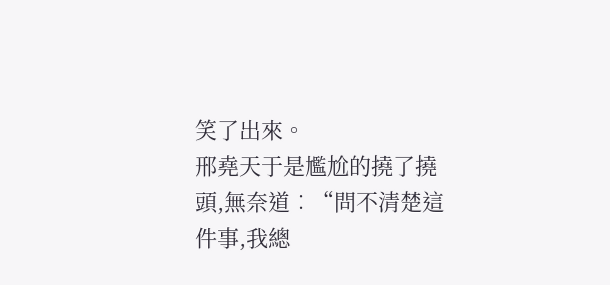笑了出來。
邢堯天于是尷尬的撓了撓頭,無奈道︰“問不清楚這件事,我總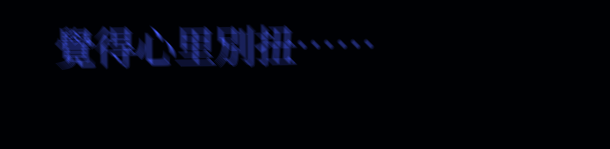覺得心里別扭……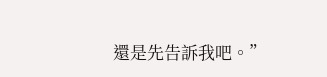還是先告訴我吧。”